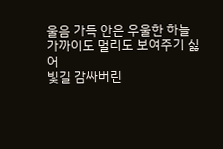울음 가득 안은 우울한 하늘
가까이도 멀리도 보여주기 싫어
빛길 감싸버린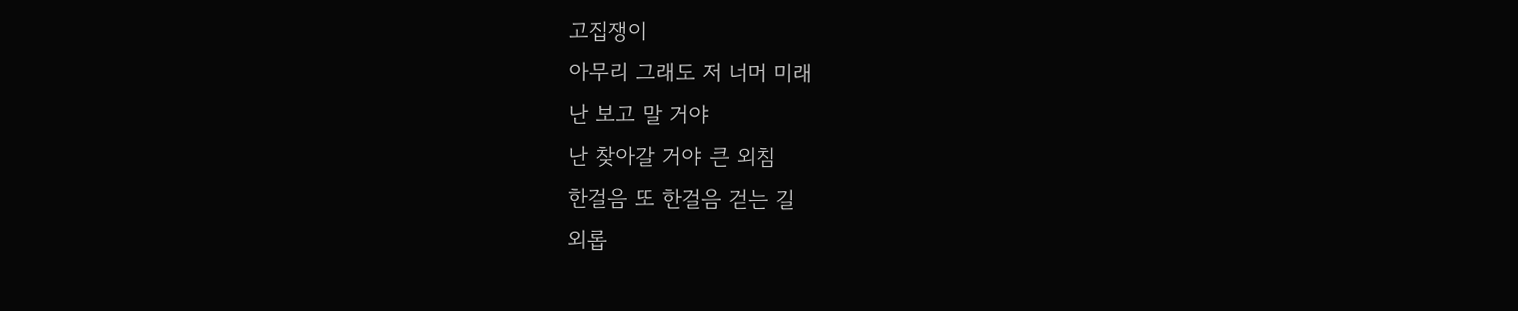고집쟁이
아무리 그래도 저 너머 미래
난 보고 말 거야
난 찾아갈 거야 큰 외침
한걸음 또 한걸음 걷는 길
외롭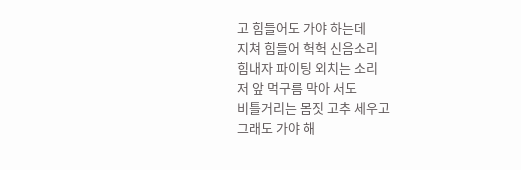고 힘들어도 가야 하는데
지쳐 힘들어 헉헉 신음소리
힘내자 파이팅 외치는 소리
저 앞 먹구름 막아 서도
비틀거리는 몸짓 고추 세우고
그래도 가야 해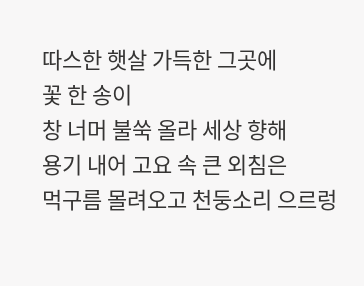따스한 햇살 가득한 그곳에
꽃 한 송이
창 너머 불쑥 올라 세상 향해
용기 내어 고요 속 큰 외침은
먹구름 몰려오고 천둥소리 으르렁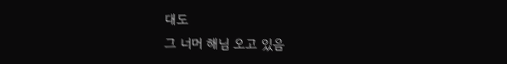대도
그 너머 해님 오고 있음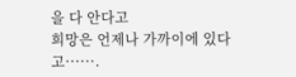을 다 안다고
희망은 언제나 가까이에 있다고······.